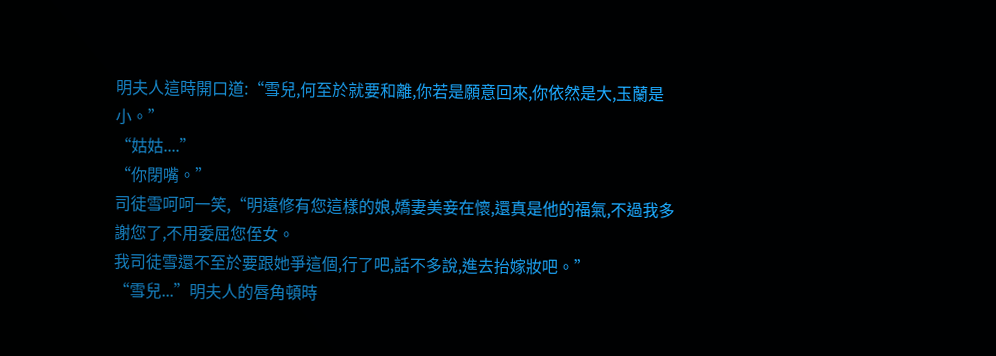明夫人這時開口道:“雪兒,何至於就要和離,你若是願意回來,你依然是大,玉蘭是小。”
“姑姑....”
“你閉嘴。”
司徒雪呵呵一笑,“明遠修有您這樣的娘,嬌妻美妾在懷,還真是他的福氣,不過我多謝您了,不用委屈您侄女。
我司徒雪還不至於要跟她爭這個,行了吧,話不多說,進去抬嫁妝吧。”
“雪兒...”明夫人的唇角頓時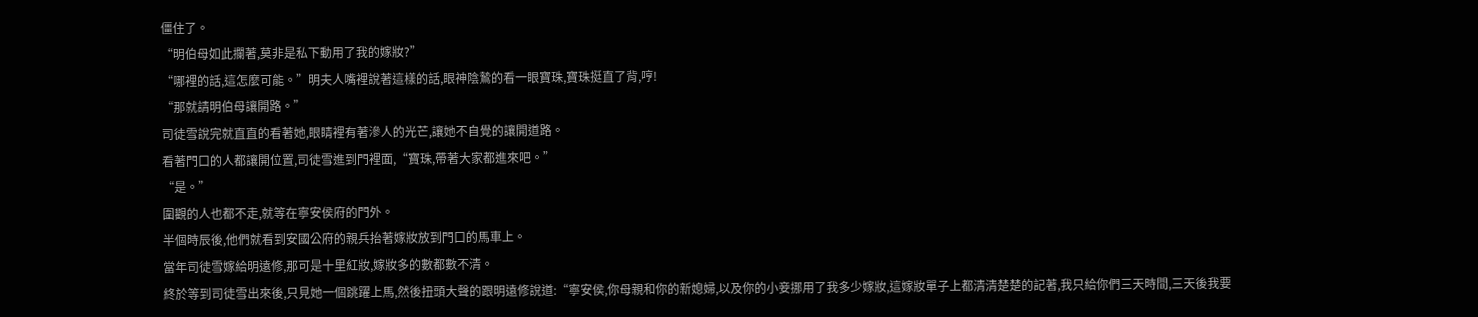僵住了。
“明伯母如此攔著,莫非是私下動用了我的嫁妝?”
“哪裡的話,這怎麼可能。”明夫人嘴裡說著這樣的話,眼神陰鷙的看一眼寶珠,寶珠挺直了背,哼!
“那就請明伯母讓開路。”
司徒雪說完就直直的看著她,眼睛裡有著滲人的光芒,讓她不自覺的讓開道路。
看著門口的人都讓開位置,司徒雪進到門裡面,“寶珠,帶著大家都進來吧。”
“是。”
圍觀的人也都不走,就等在寧安侯府的門外。
半個時辰後,他們就看到安國公府的親兵抬著嫁妝放到門口的馬車上。
當年司徒雪嫁給明遠修,那可是十里紅妝,嫁妝多的數都數不清。
終於等到司徒雪出來後,只見她一個跳躍上馬,然後扭頭大聲的跟明遠修說道:“寧安侯,你母親和你的新媳婦,以及你的小妾挪用了我多少嫁妝,這嫁妝單子上都清清楚楚的記著,我只給你們三天時間,三天後我要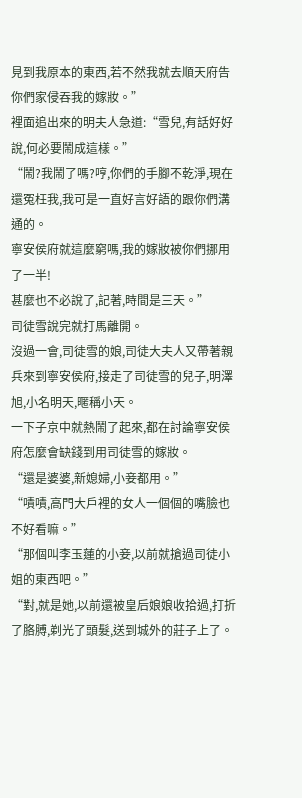見到我原本的東西,若不然我就去順天府告你們家侵吞我的嫁妝。”
裡面追出來的明夫人急道:“雪兒,有話好好說,何必要鬧成這樣。”
“鬧?我鬧了嗎?哼,你們的手腳不乾淨,現在還冤枉我,我可是一直好言好語的跟你們溝通的。
寧安侯府就這麼窮嗎,我的嫁妝被你們挪用了一半!
甚麼也不必說了,記著,時間是三天。”
司徒雪說完就打馬離開。
沒過一會,司徒雪的娘,司徒大夫人又帶著親兵來到寧安侯府,接走了司徒雪的兒子,明澤旭,小名明天,暱稱小天。
一下子京中就熱鬧了起來,都在討論寧安侯府怎麼會缺錢到用司徒雪的嫁妝。
“還是婆婆,新媳婦,小妾都用。”
“嘖嘖,高門大戶裡的女人一個個的嘴臉也不好看嘛。”
“那個叫李玉蓮的小妾,以前就搶過司徒小姐的東西吧。”
“對,就是她,以前還被皇后娘娘收拾過,打折了胳膊,剃光了頭髮,送到城外的莊子上了。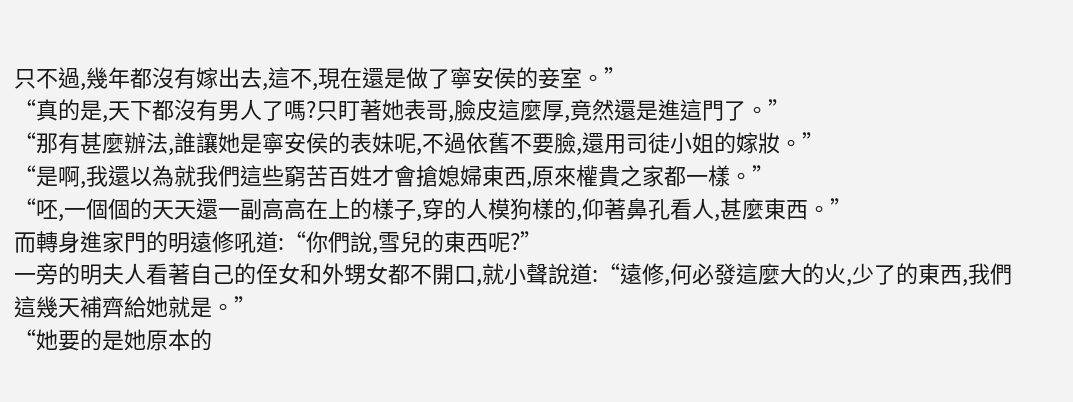只不過,幾年都沒有嫁出去,這不,現在還是做了寧安侯的妾室。”
“真的是,天下都沒有男人了嗎?只盯著她表哥,臉皮這麼厚,竟然還是進這門了。”
“那有甚麼辦法,誰讓她是寧安侯的表妹呢,不過依舊不要臉,還用司徒小姐的嫁妝。”
“是啊,我還以為就我們這些窮苦百姓才會搶媳婦東西,原來權貴之家都一樣。”
“呸,一個個的天天還一副高高在上的樣子,穿的人模狗樣的,仰著鼻孔看人,甚麼東西。”
而轉身進家門的明遠修吼道:“你們說,雪兒的東西呢?”
一旁的明夫人看著自己的侄女和外甥女都不開口,就小聲說道:“遠修,何必發這麼大的火,少了的東西,我們這幾天補齊給她就是。”
“她要的是她原本的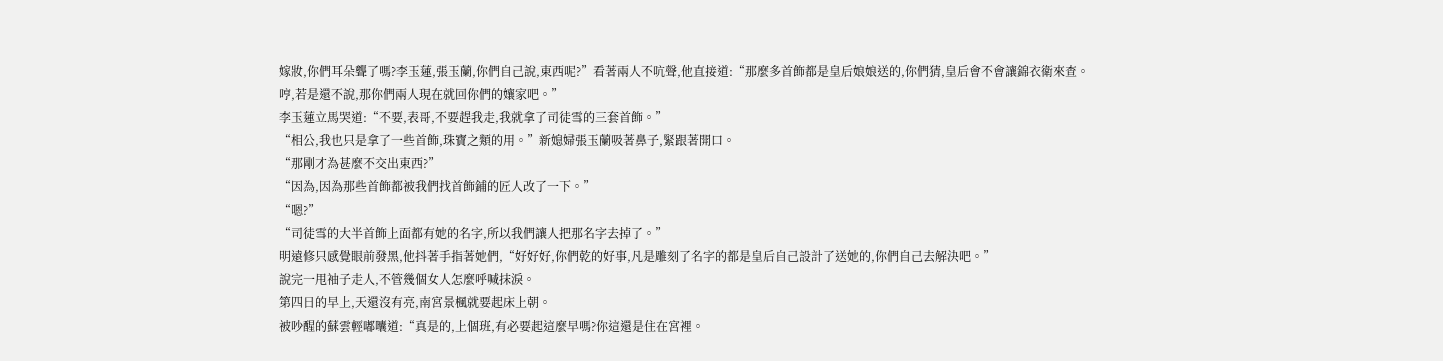嫁妝,你們耳朵聾了嗎?李玉蓮,張玉蘭,你們自己說,東西呢?”看著兩人不吭聲,他直接道:“那麼多首飾都是皇后娘娘送的,你們猜,皇后會不會讓錦衣衛來查。
哼,若是還不說,那你們兩人現在就回你們的孃家吧。”
李玉蓮立馬哭道:“不要,表哥,不要趕我走,我就拿了司徒雪的三套首飾。”
“相公,我也只是拿了一些首飾,珠寶之類的用。”新媳婦張玉蘭吸著鼻子,緊跟著開口。
“那剛才為甚麼不交出東西?”
“因為,因為那些首飾都被我們找首飾鋪的匠人改了一下。”
“嗯?”
“司徒雪的大半首飾上面都有她的名字,所以我們讓人把那名字去掉了。”
明遠修只感覺眼前發黑,他抖著手指著她們,“好好好,你們乾的好事,凡是雕刻了名字的都是皇后自己設計了送她的,你們自己去解決吧。”
說完一甩袖子走人,不管幾個女人怎麼呼喊抹淚。
第四日的早上,天還沒有亮,南宮景楓就要起床上朝。
被吵醒的蘇雲輕嘟囔道:“真是的,上個班,有必要起這麼早嗎?你這還是住在宮裡。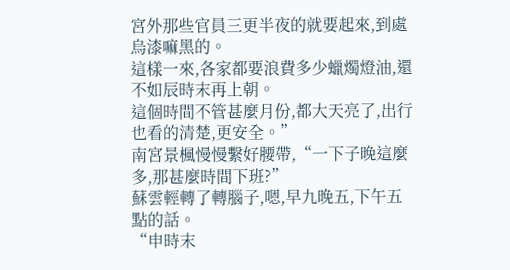宮外那些官員三更半夜的就要起來,到處烏漆嘛黑的。
這樣一來,各家都要浪費多少蠟燭燈油,還不如辰時末再上朝。
這個時間不管甚麼月份,都大天亮了,出行也看的清楚,更安全。”
南宮景楓慢慢繫好腰帶,“一下子晚這麼多,那甚麼時間下班?”
蘇雲輕轉了轉腦子,嗯,早九晚五,下午五點的話。
“申時末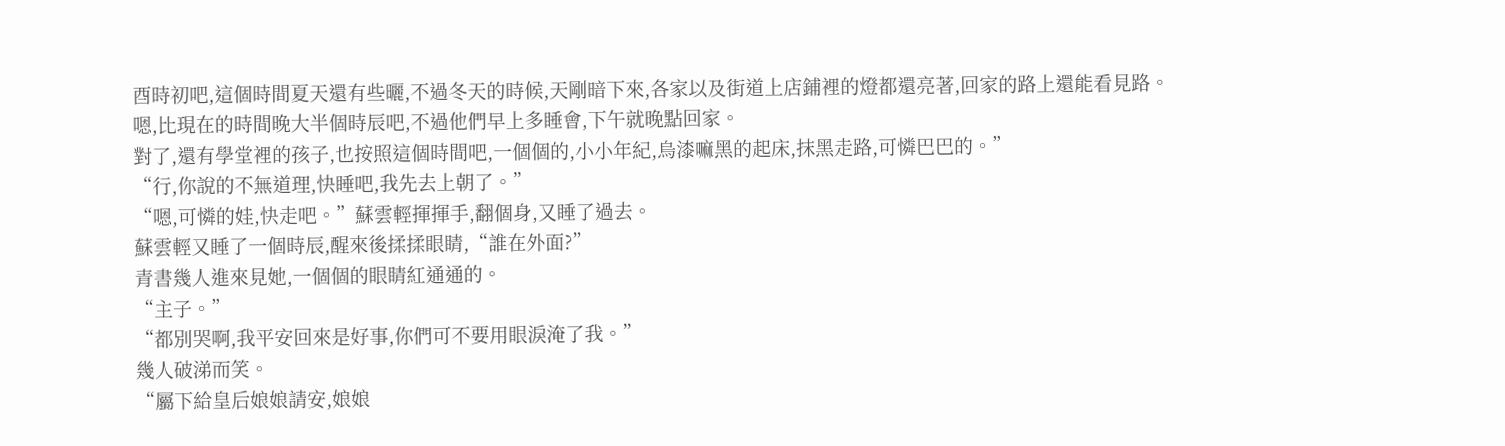酉時初吧,這個時間夏天還有些曬,不過冬天的時候,天剛暗下來,各家以及街道上店鋪裡的燈都還亮著,回家的路上還能看見路。
嗯,比現在的時間晚大半個時辰吧,不過他們早上多睡會,下午就晚點回家。
對了,還有學堂裡的孩子,也按照這個時間吧,一個個的,小小年紀,烏漆嘛黑的起床,抹黑走路,可憐巴巴的。”
“行,你說的不無道理,快睡吧,我先去上朝了。”
“嗯,可憐的娃,快走吧。”蘇雲輕揮揮手,翻個身,又睡了過去。
蘇雲輕又睡了一個時辰,醒來後揉揉眼睛,“誰在外面?”
青書幾人進來見她,一個個的眼睛紅通通的。
“主子。”
“都別哭啊,我平安回來是好事,你們可不要用眼淚淹了我。”
幾人破涕而笑。
“屬下給皇后娘娘請安,娘娘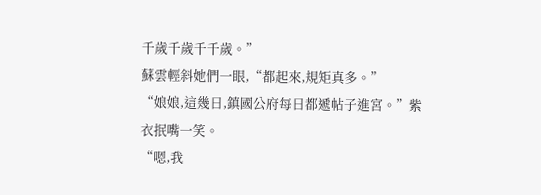千歲千歲千千歲。”
蘇雲輕斜她們一眼,“都起來,規矩真多。”
“娘娘,這幾日,鎮國公府每日都遞帖子進宮。”紫衣抿嘴一笑。
“嗯,我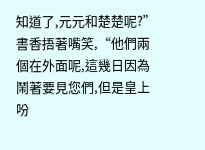知道了,元元和楚楚呢?”
書香捂著嘴笑,“他們兩個在外面呢,這幾日因為鬧著要見您們,但是皇上吩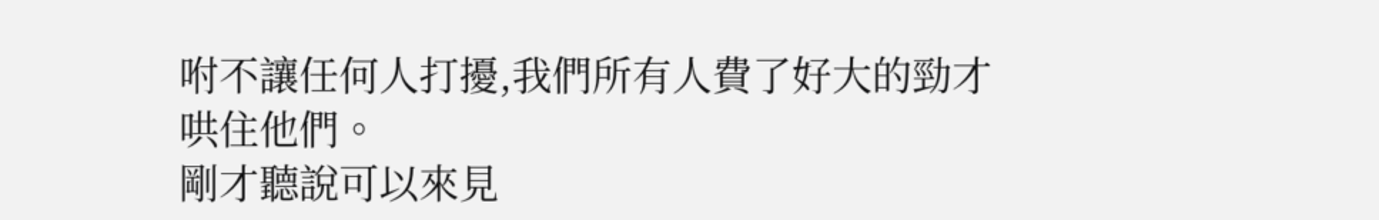咐不讓任何人打擾,我們所有人費了好大的勁才哄住他們。
剛才聽說可以來見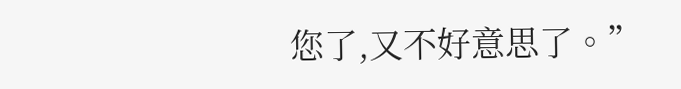您了,又不好意思了。”